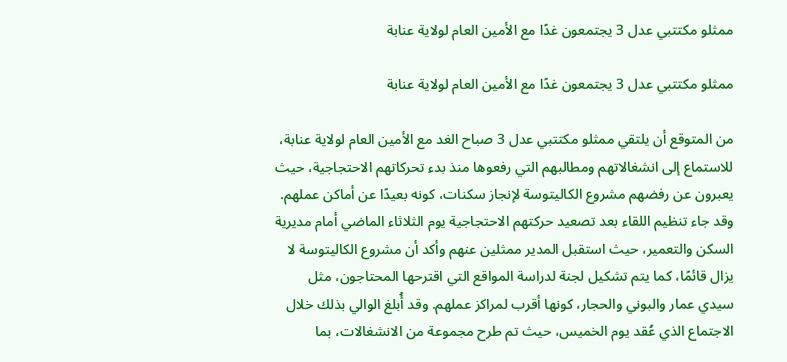ممثلو مكتتبي عدل 3 يجتمعون غدًا مع الأمين العام لولاية عنابة

ممثلو مكتتبي عدل 3 يجتمعون غدًا مع الأمين العام لولاية عنابة

من المتوقع أن يلتقي ممثلو مكتتبي عدل 3 صباح الغد مع الأمين العام لولاية عنابة، للاستماع إلى انشغالاتهم ومطالبهم التي رفعوها منذ بدء تحركاتهم الاحتجاجية، حيث يعبرون عن رفضهم مشروع الكاليتوسة لإنجاز سكنات، كونه بعيدًا عن أماكن عملهم. وقد جاء تنظيم اللقاء بعد تصعيد حركتهم الاحتجاجية يوم الثلاثاء الماضي أمام مديرية السكن والتعمير، حيث استقبل المدير ممثلين عنهم وأكد أن مشروع الكاليتوسة لا يزال قائمًا، كما يتم تشكيل لجنة لدراسة المواقع التي اقترحها المحتاجون، مثل سيدي عمار والبوني والحجار، كونها أقرب لمراكز عملهم. وقد أُبلغ الوالي بذلك خلال الاجتماع الذي عُقد يوم الخميس، حيث تم طرح مجموعة من الانشغالات، بما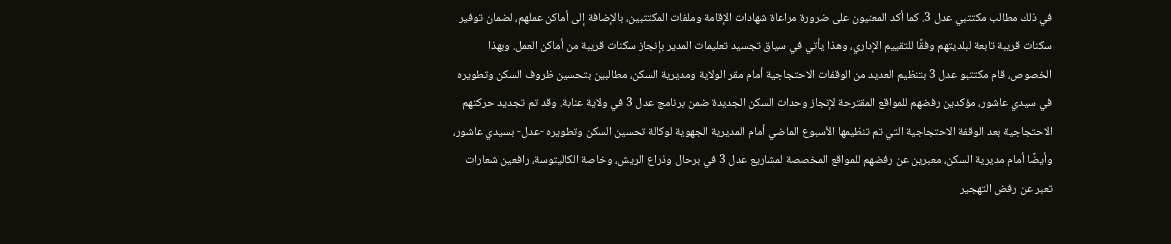في ذلك مطالب مكتتبي عدل 3. كما أكد المعنيون على ضرورة مراعاة شهادات الإقامة وملفات المكتتبين، بالإضافة إلى أماكن عملهم، لضمان توفير سكنات قريبة تابعة لبلديتهم وفقًا للتقييم الإداري، وهذا يأتي في سياق تجسيد تعليمات المدير بإنجاز سكنات قريبة من أماكن العمل. وبهذا الخصوص، قام مكتتبو عدل 3 بتنظيم العديد من الوقفات الاحتجاجية أمام مقر الولاية ومديرية السكن، مطالبين بتحسين ظروف السكن وتطويره في سيدي عاشور، مؤكدين رفضهم للمواقع المقترحة لإنجاز وحدات السكن الجديدة ضمن برنامج عدل 3 في ولاية عنابة. وقد تم تجديد حركتهم الاحتجاجية بعد الوقفة الاحتجاجية التي تم تنظيمها الأسبوع الماضي أمام المديرية الجهوية لوكالة تحسين السكن وتطويره -عدل- بسيدي عاشور، وأيضًا أمام مديرية السكن، معبرين عن رفضهم للمواقع المخصصة لمشاريع عدل 3 في برحال وذراع الريش، وخاصة الكاليتوسة، رافعين شعارات تعبر عن رفض التهجير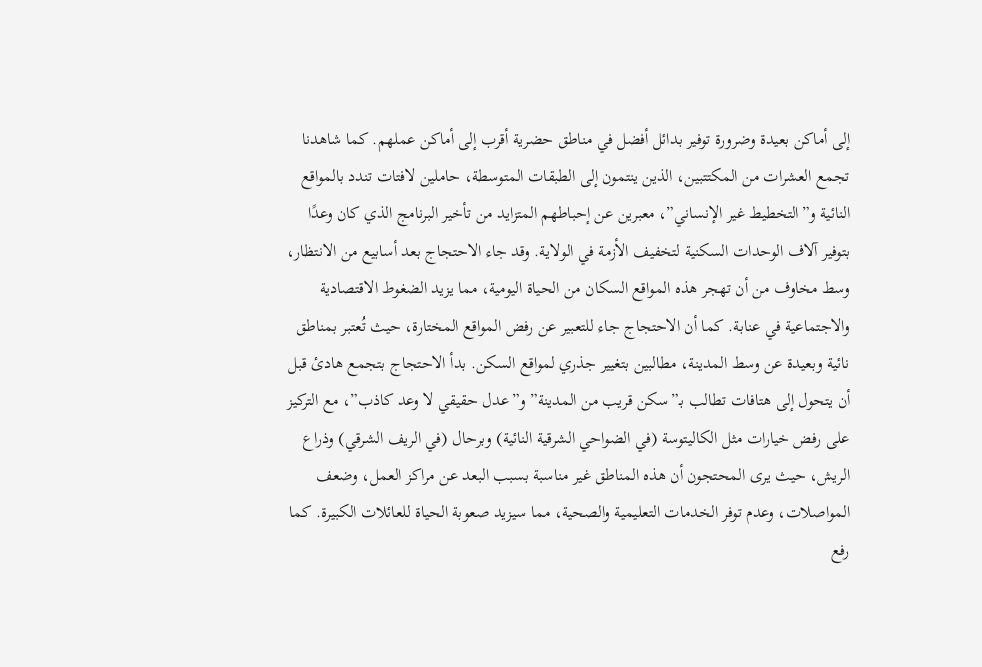إلى أماكن بعيدة وضرورة توفير بدائل أفضل في مناطق حضرية أقرب إلى أماكن عملهم. كما شاهدنا تجمع العشرات من المكتتبين، الذين ينتمون إلى الطبقات المتوسطة، حاملين لافتات تندد بالمواقع النائية و”التخطيط غير الإنساني”، معبرين عن إحباطهم المتزايد من تأخير البرنامج الذي كان وعدًا بتوفير آلاف الوحدات السكنية لتخفيف الأزمة في الولاية. وقد جاء الاحتجاج بعد أسابيع من الانتظار، وسط مخاوف من أن تهجر هذه المواقع السكان من الحياة اليومية، مما يزيد الضغوط الاقتصادية والاجتماعية في عنابة. كما أن الاحتجاج جاء للتعبير عن رفض المواقع المختارة، حيث تُعتبر بمناطق نائية وبعيدة عن وسط المدينة، مطالبين بتغيير جذري لمواقع السكن. بدأ الاحتجاج بتجمع هادئ قبل أن يتحول إلى هتافات تطالب بـ”سكن قريب من المدينة” و”عدل حقيقي لا وعد كاذب”، مع التركيز على رفض خيارات مثل الكاليتوسة (في الضواحي الشرقية النائية) وبرحال (في الريف الشرقي) وذراع الريش، حيث يرى المحتجون أن هذه المناطق غير مناسبة بسبب البعد عن مراكز العمل، وضعف المواصلات، وعدم توفر الخدمات التعليمية والصحية، مما سيزيد صعوبة الحياة للعائلات الكبيرة. كما رفع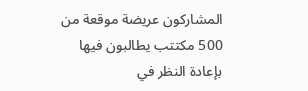المشاركون عريضة موقعة من 500 مكتتب يطالبون فيها بإعادة النظر في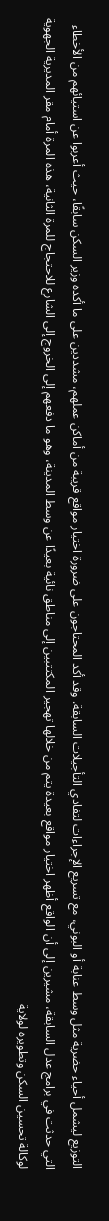التوزيع ليشمل أحياء حضرية مثل وسط عنابة أو البوني، مع تسريع الإجراءات لتفادي التأجيلات السابقة. وقد أكد المحتاجون على ضرورة اختيار مواقع قريبة من أماكن عملهم، مشددين على ما أكده وزير السكن سابقًا، حيث أعربوا عن استيائهم من الأخطاء التي حدثت في برامج عدل السابقة، مشيرين إلى أن الواقع أظهر اختيار مواقع بعيدة يتم من خلالها تهجير المكتتبين إلى مناطق نائية بعيدًا عن وسط المدينة، وهو ما دفعهم إلى الخروج إلى الشارع للاحتجاج للمرة الثانية، هذه المرة أمام مقر المديرية الجهوية لوكالة تحسين السكن وتطويره لولاية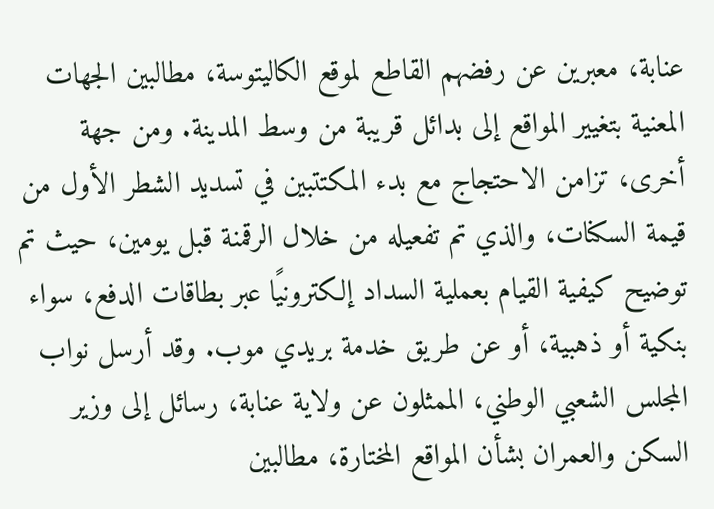عنابة، معبرين عن رفضهم القاطع لموقع الكاليتوسة، مطالبين الجهات المعنية بتغيير المواقع إلى بدائل قريبة من وسط المدينة. ومن جهة أخرى، تزامن الاحتجاج مع بدء المكتتبين في تسديد الشطر الأول من قيمة السكنات، والذي تم تفعيله من خلال الرقمنة قبل يومين، حيث تم توضيح كيفية القيام بعملية السداد إلكترونيًا عبر بطاقات الدفع، سواء بنكية أو ذهبية، أو عن طريق خدمة بريدي موب. وقد أرسل نواب المجلس الشعبي الوطني، الممثلون عن ولاية عنابة، رسائل إلى وزير السكن والعمران بشأن المواقع المختارة، مطالبين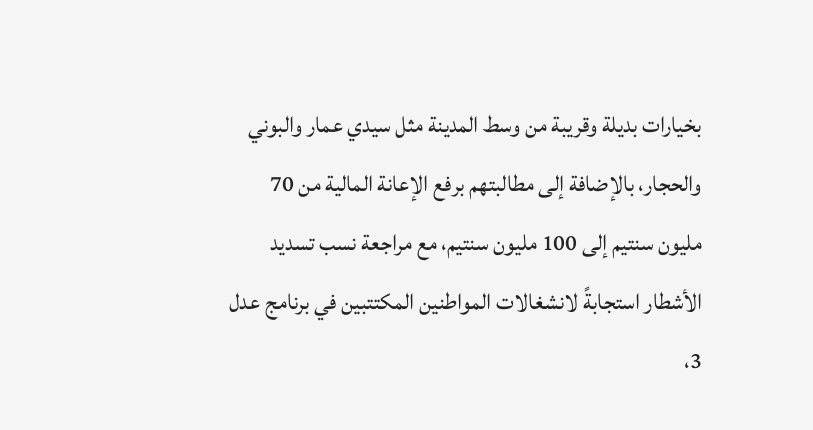بخيارات بديلة وقريبة من وسط المدينة مثل سيدي عمار والبوني والحجار، بالإضافة إلى مطالبتهم برفع الإعانة المالية من 70 مليون سنتيم إلى 100 مليون سنتيم، مع مراجعة نسب تسديد الأشطار استجابةً لانشغالات المواطنين المكتتبين في برنامج عدل 3،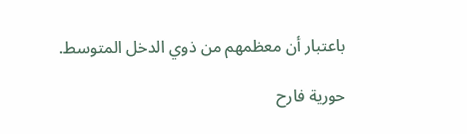باعتبار أن معظمهم من ذوي الدخل المتوسط.

حورية فارح